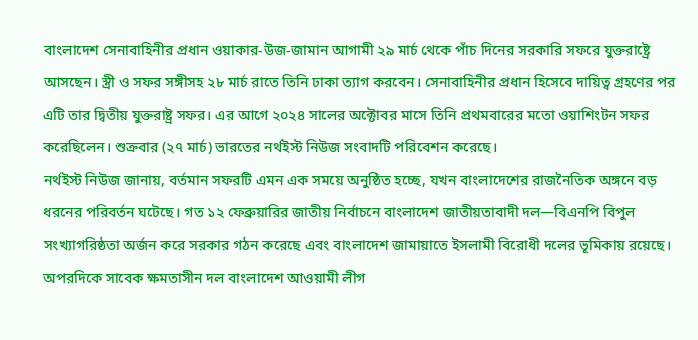বাংলাদেশ সেনাবাহিনীর প্রধান ওয়াকার-উজ-জামান আগামী ২৯ মার্চ থেকে পাঁচ দিনের সরকারি সফরে যুক্তরাষ্ট্রে আসছেন। স্ত্রী ও সফর সঙ্গীসহ ২৮ মার্চ রাতে তিনি ঢাকা ত্যাগ করবেন। সেনাবাহিনীর প্রধান হিসেবে দায়িত্ব গ্রহণের পর এটি তার দ্বিতীয় যুক্তরাষ্ট্র সফর। এর আগে ২০২৪ সালের অক্টোবর মাসে তিনি প্রথমবারের মতো ওয়াশিংটন সফর করেছিলেন। শুক্রবার (২৭ মার্চ) ভারতের নর্থইস্ট নিউজ সংবাদটি পরিবেশন করেছে।
নর্থইস্ট নিউজ জানায়, বর্তমান সফরটি এমন এক সময়ে অনুষ্ঠিত হচ্ছে, যখন বাংলাদেশের রাজনৈতিক অঙ্গনে বড় ধরনের পরিবর্তন ঘটেছে। গত ১২ ফেব্রুয়ারির জাতীয় নির্বাচনে বাংলাদেশ জাতীয়তাবাদী দল—বিএনপি বিপুল সংখ্যাগরিষ্ঠতা অর্জন করে সরকার গঠন করেছে এবং বাংলাদেশ জামায়াতে ইসলামী বিরোধী দলের ভূমিকায় রয়েছে।
অপরদিকে সাবেক ক্ষমতাসীন দল বাংলাদেশ আওয়ামী লীগ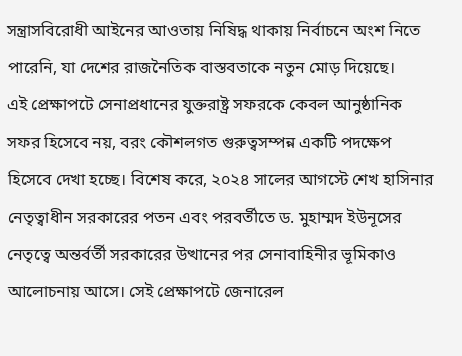সন্ত্রাসবিরোধী আইনের আওতায় নিষিদ্ধ থাকায় নির্বাচনে অংশ নিতে পারেনি, যা দেশের রাজনৈতিক বাস্তবতাকে নতুন মোড় দিয়েছে।
এই প্রেক্ষাপটে সেনাপ্রধানের যুক্তরাষ্ট্র সফরকে কেবল আনুষ্ঠানিক সফর হিসেবে নয়, বরং কৌশলগত গুরুত্বসম্পন্ন একটি পদক্ষেপ হিসেবে দেখা হচ্ছে। বিশেষ করে, ২০২৪ সালের আগস্টে শেখ হাসিনার নেতৃত্বাধীন সরকারের পতন এবং পরবর্তীতে ড. মুহাম্মদ ইউনূসের নেতৃত্বে অন্তর্বর্তী সরকারের উত্থানের পর সেনাবাহিনীর ভূমিকাও আলোচনায় আসে। সেই প্রেক্ষাপটে জেনারেল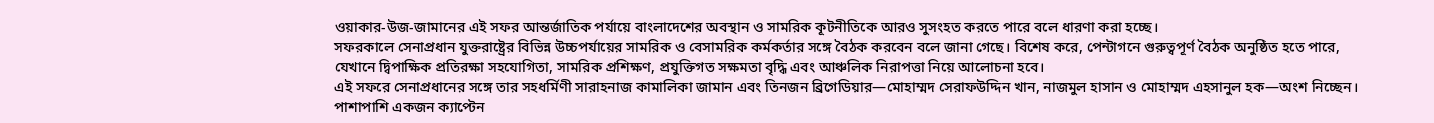ওয়াকার-উজ-জামানের এই সফর আন্তর্জাতিক পর্যায়ে বাংলাদেশের অবস্থান ও সামরিক কূটনীতিকে আরও সুসংহত করতে পারে বলে ধারণা করা হচ্ছে।
সফরকালে সেনাপ্রধান যুক্তরাষ্ট্রের বিভিন্ন উচ্চপর্যায়ের সামরিক ও বেসামরিক কর্মকর্তার সঙ্গে বৈঠক করবেন বলে জানা গেছে। বিশেষ করে, পেন্টাগনে গুরুত্বপূর্ণ বৈঠক অনুষ্ঠিত হতে পারে, যেখানে দ্বিপাক্ষিক প্রতিরক্ষা সহযোগিতা, সামরিক প্রশিক্ষণ, প্রযুক্তিগত সক্ষমতা বৃদ্ধি এবং আঞ্চলিক নিরাপত্তা নিয়ে আলোচনা হবে।
এই সফরে সেনাপ্রধানের সঙ্গে তার সহধর্মিণী সারাহনাজ কামালিকা জামান এবং তিনজন ব্রিগেডিয়ার—মোহাম্মদ সেরাফউদ্দিন খান, নাজমুল হাসান ও মোহাম্মদ এহসানুল হক—অংশ নিচ্ছেন। পাশাপাশি একজন ক্যাপ্টেন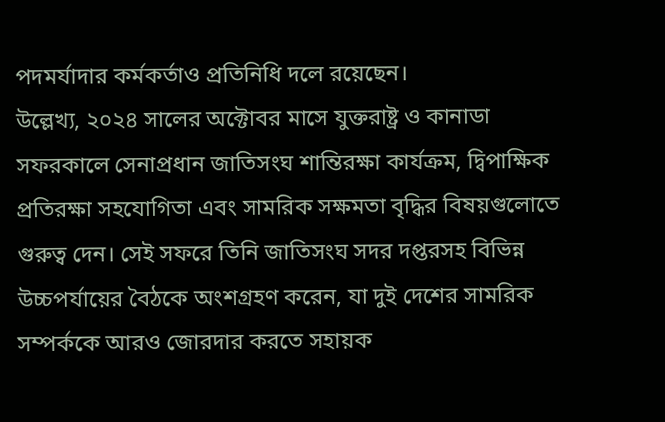পদমর্যাদার কর্মকর্তাও প্রতিনিধি দলে রয়েছেন।
উল্লেখ্য, ২০২৪ সালের অক্টোবর মাসে যুক্তরাষ্ট্র ও কানাডা সফরকালে সেনাপ্রধান জাতিসংঘ শান্তিরক্ষা কার্যক্রম, দ্বিপাক্ষিক প্রতিরক্ষা সহযোগিতা এবং সামরিক সক্ষমতা বৃদ্ধির বিষয়গুলোতে গুরুত্ব দেন। সেই সফরে তিনি জাতিসংঘ সদর দপ্তরসহ বিভিন্ন উচ্চপর্যায়ের বৈঠকে অংশগ্রহণ করেন, যা দুই দেশের সামরিক সম্পর্ককে আরও জোরদার করতে সহায়ক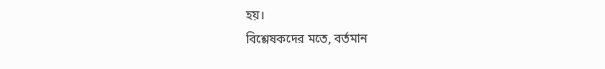হয়।
বিশ্লেষকদের মতে, বর্তমান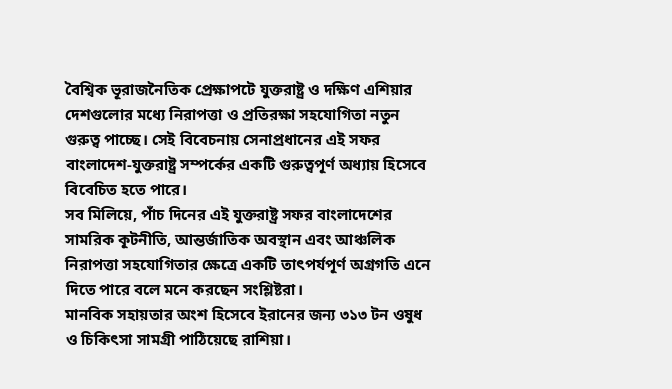বৈশ্বিক ভূরাজনৈতিক প্রেক্ষাপটে যুক্তরাষ্ট্র ও দক্ষিণ এশিয়ার দেশগুলোর মধ্যে নিরাপত্তা ও প্রতিরক্ষা সহযোগিতা নতুন গুরুত্ব পাচ্ছে। সেই বিবেচনায় সেনাপ্রধানের এই সফর বাংলাদেশ-যুক্তরাষ্ট্র সম্পর্কের একটি গুরুত্বপূর্ণ অধ্যায় হিসেবে বিবেচিত হতে পারে।
সব মিলিয়ে, পাঁচ দিনের এই যুক্তরাষ্ট্র সফর বাংলাদেশের সামরিক কূটনীতি, আন্তর্জাতিক অবস্থান এবং আঞ্চলিক নিরাপত্তা সহযোগিতার ক্ষেত্রে একটি তাৎপর্যপূর্ণ অগ্রগতি এনে দিতে পারে বলে মনে করছেন সংশ্লিষ্টরা।
মানবিক সহায়তার অংশ হিসেবে ইরানের জন্য ৩১৩ টন ওষুধ ও চিকিৎসা সামগ্রী পাঠিয়েছে রাশিয়া।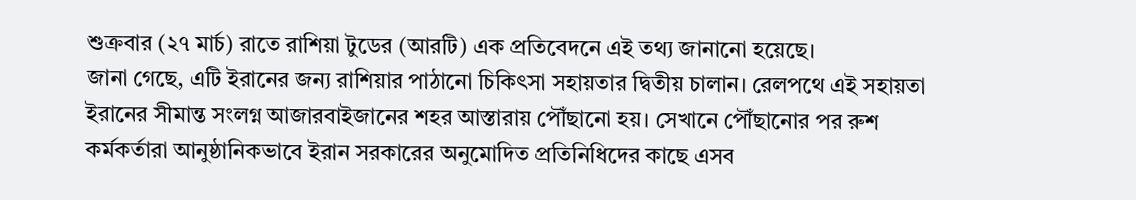শুক্রবার (২৭ মার্চ) রাতে রাশিয়া টুডের (আরটি) এক প্রতিবেদনে এই তথ্য জানানো হয়েছে।
জানা গেছে, এটি ইরানের জন্য রাশিয়ার পাঠানো চিকিৎসা সহায়তার দ্বিতীয় চালান। রেলপথে এই সহায়তা ইরানের সীমান্ত সংলগ্ন আজারবাইজানের শহর আস্তারায় পৌঁছানো হয়। সেখানে পৌঁছানোর পর রুশ কর্মকর্তারা আনুষ্ঠানিকভাবে ইরান সরকারের অনুমোদিত প্রতিনিধিদের কাছে এসব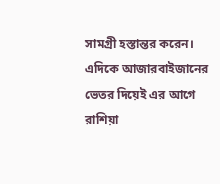সামগ্রী হস্তান্তর করেন।
এদিকে আজারবাইজানের ভেতর দিয়েই এর আগে রাশিয়া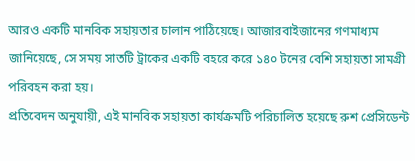আরও একটি মানবিক সহায়তার চালান পাঠিয়েছে। আজারবাইজানের গণমাধ্যম জানিয়েছে, সে সময় সাতটি ট্রাকের একটি বহরে করে ১৪০ টনের বেশি সহায়তা সামগ্রী পরিবহন করা হয়।
প্রতিবেদন অনুযায়ী, এই মানবিক সহায়তা কার্যক্রমটি পরিচালিত হয়েছে রুশ প্রেসিডেন্ট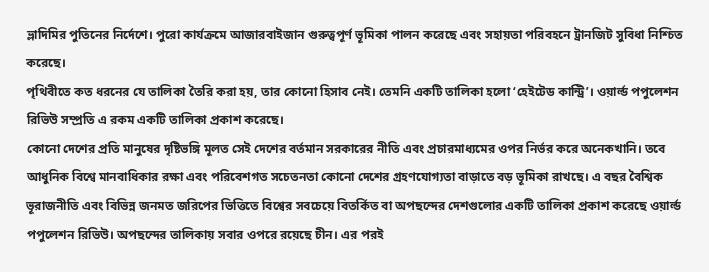ভ্লাদিমির পুতিনের নির্দেশে। পুরো কার্যক্রমে আজারবাইজান গুরুত্বপূর্ণ ভূমিকা পালন করেছে এবং সহায়তা পরিবহনে ট্রানজিট সুবিধা নিশ্চিত করেছে।
পৃথিবীতে কত ধরনের যে তালিকা তৈরি করা হয়, তার কোনো হিসাব নেই। তেমনি একটি তালিকা হলো ‘হেইটেড কান্ট্রি’। ওয়ার্ল্ড পপুলেশন রিভিউ সম্প্রতি এ রকম একটি তালিকা প্রকাশ করেছে।
কোনো দেশের প্রতি মানুষের দৃষ্টিভঙ্গি মূলত সেই দেশের বর্তমান সরকারের নীতি এবং প্রচারমাধ্যমের ওপর নির্ভর করে অনেকখানি। তবে আধুনিক বিশ্বে মানবাধিকার রক্ষা এবং পরিবেশগত সচেতনতা কোনো দেশের গ্রহণযোগ্যতা বাড়াতে বড় ভূমিকা রাখছে। এ বছর বৈশ্বিক ভূরাজনীতি এবং বিভিন্ন জনমত জরিপের ভিত্তিতে বিশ্বের সবচেয়ে বিতর্কিত বা অপছন্দের দেশগুলোর একটি তালিকা প্রকাশ করেছে ওয়ার্ল্ড পপুলেশন রিভিউ। অপছন্দের তালিকায় সবার ওপরে রয়েছে চীন। এর পরই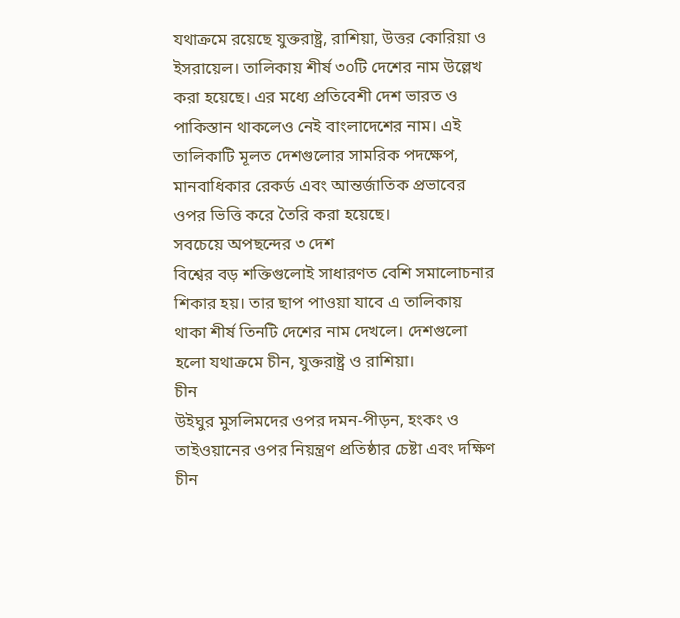যথাক্রমে রয়েছে যুক্তরাষ্ট্র, রাশিয়া, উত্তর কোরিয়া ও ইসরায়েল। তালিকায় শীর্ষ ৩০টি দেশের নাম উল্লেখ করা হয়েছে। এর মধ্যে প্রতিবেশী দেশ ভারত ও পাকিস্তান থাকলেও নেই বাংলাদেশের নাম। এই তালিকাটি মূলত দেশগুলোর সামরিক পদক্ষেপ, মানবাধিকার রেকর্ড এবং আন্তর্জাতিক প্রভাবের ওপর ভিত্তি করে তৈরি করা হয়েছে।
সবচেয়ে অপছন্দের ৩ দেশ
বিশ্বের বড় শক্তিগুলোই সাধারণত বেশি সমালোচনার শিকার হয়। তার ছাপ পাওয়া যাবে এ তালিকায় থাকা শীর্ষ তিনটি দেশের নাম দেখলে। দেশগুলো হলো যথাক্রমে চীন, যুক্তরাষ্ট্র ও রাশিয়া।
চীন
উইঘুর মুসলিমদের ওপর দমন-পীড়ন, হংকং ও তাইওয়ানের ওপর নিয়ন্ত্রণ প্রতিষ্ঠার চেষ্টা এবং দক্ষিণ চীন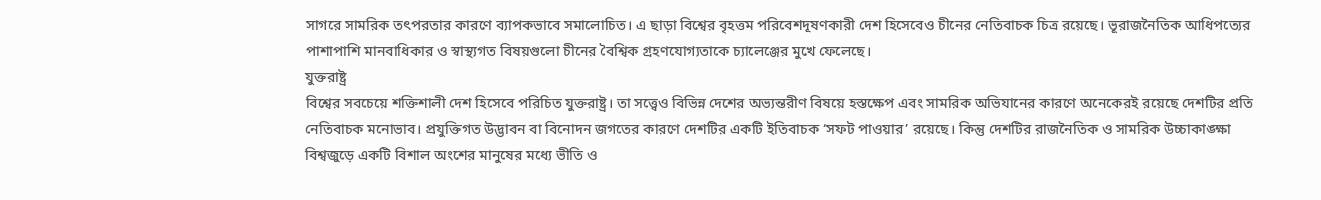সাগরে সামরিক তৎপরতার কারণে ব্যাপকভাবে সমালোচিত। এ ছাড়া বিশ্বের বৃহত্তম পরিবেশদূষণকারী দেশ হিসেবেও চীনের নেতিবাচক চিত্র রয়েছে। ভূরাজনৈতিক আধিপত্যের পাশাপাশি মানবাধিকার ও স্বাস্থ্যগত বিষয়গুলো চীনের বৈশ্বিক গ্রহণযোগ্যতাকে চ্যালেঞ্জের মুখে ফেলেছে।
যুক্তরাষ্ট্র
বিশ্বের সবচেয়ে শক্তিশালী দেশ হিসেবে পরিচিত যুক্তরাষ্ট্র। তা সত্ত্বেও বিভিন্ন দেশের অভ্যন্তরীণ বিষয়ে হস্তক্ষেপ এবং সামরিক অভিযানের কারণে অনেকেরই রয়েছে দেশটির প্রতি নেতিবাচক মনোভাব। প্রযুক্তিগত উদ্ভাবন বা বিনোদন জগতের কারণে দেশটির একটি ইতিবাচক ‘সফট পাওয়ার’ রয়েছে। কিন্তু দেশটির রাজনৈতিক ও সামরিক উচ্চাকাঙ্ক্ষা বিশ্বজুড়ে একটি বিশাল অংশের মানুষের মধ্যে ভীতি ও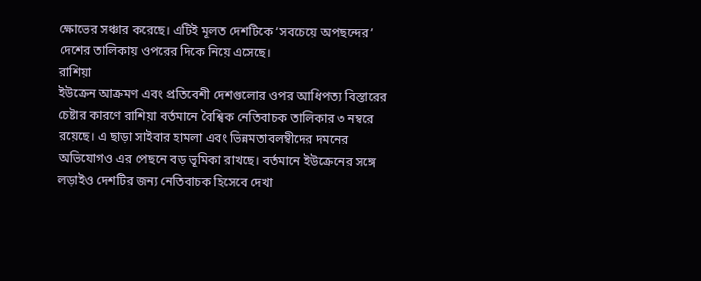ক্ষোভের সঞ্চার করেছে। এটিই মূলত দেশটিকে ‘সবচেয়ে অপছন্দের’ দেশের তালিকায় ওপরের দিকে নিয়ে এসেছে।
রাশিয়া
ইউক্রেন আক্রমণ এবং প্রতিবেশী দেশগুলোর ওপর আধিপত্য বিস্তারের চেষ্টার কারণে রাশিয়া বর্তমানে বৈশ্বিক নেতিবাচক তালিকার ৩ নম্বরে রয়েছে। এ ছাড়া সাইবার হামলা এবং ভিন্নমতাবলম্বীদের দমনের অভিযোগও এর পেছনে বড় ভূমিকা রাখছে। বর্তমানে ইউক্রেনের সঙ্গে লড়াইও দেশটির জন্য নেতিবাচক হিসেবে দেখা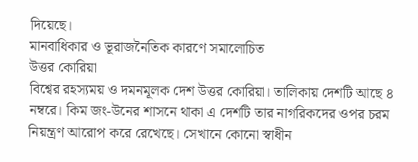দিয়েছে।
মানবাধিকার ও ভূরাজনৈতিক কারণে সমালোচিত
উত্তর কোরিয়া
বিশ্বের রহস্যময় ও দমনমূলক দেশ উত্তর কোরিয়া। তালিকায় দেশটি আছে ৪ নম্বরে। কিম জং-উনের শাসনে থাকা এ দেশটি তার নাগরিকদের ওপর চরম নিয়ন্ত্রণ আরোপ করে রেখেছে। সেখানে কোনো স্বাধীন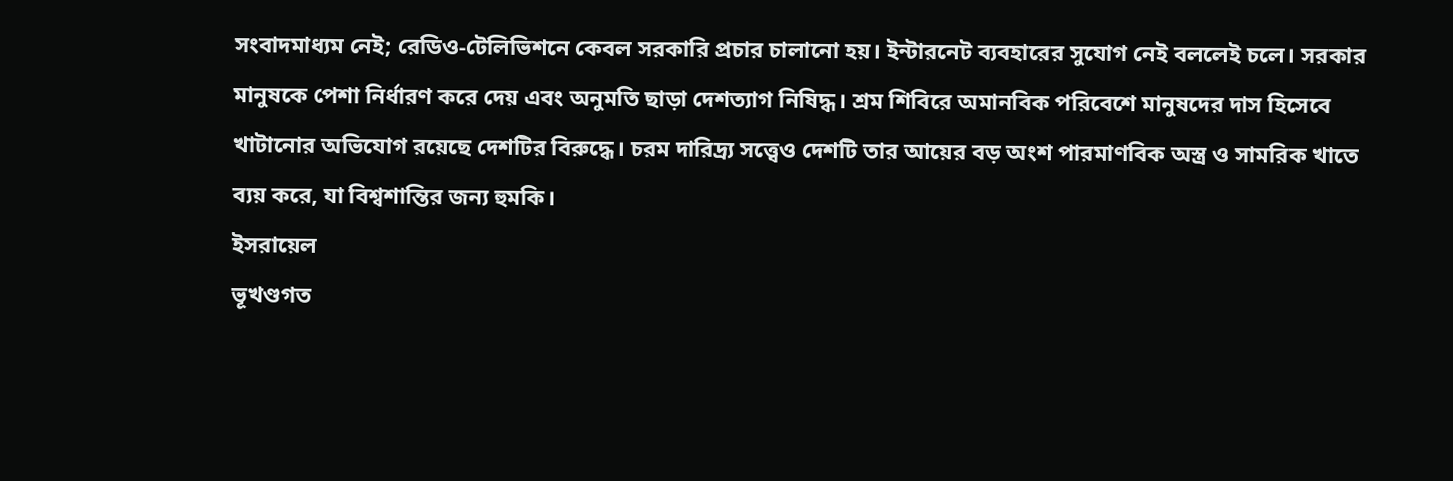সংবাদমাধ্যম নেই; রেডিও-টেলিভিশনে কেবল সরকারি প্রচার চালানো হয়। ইন্টারনেট ব্যবহারের সুযোগ নেই বললেই চলে। সরকার মানুষকে পেশা নির্ধারণ করে দেয় এবং অনুমতি ছাড়া দেশত্যাগ নিষিদ্ধ। শ্রম শিবিরে অমানবিক পরিবেশে মানুষদের দাস হিসেবে খাটানোর অভিযোগ রয়েছে দেশটির বিরুদ্ধে। চরম দারিদ্র্য সত্ত্বেও দেশটি তার আয়ের বড় অংশ পারমাণবিক অস্ত্র ও সামরিক খাতে ব্যয় করে, যা বিশ্বশান্তির জন্য হুমকি।
ইসরায়েল
ভূখণ্ডগত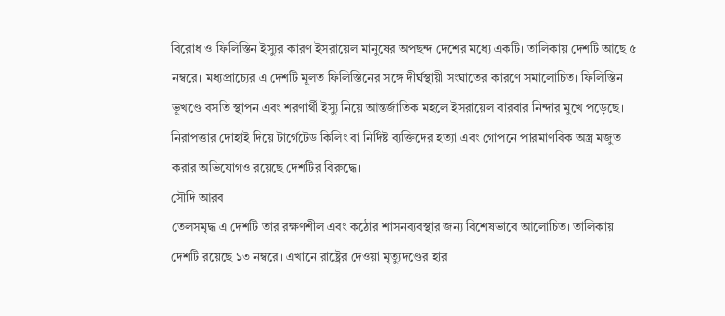বিরোধ ও ফিলিস্তিন ইস্যুর কারণ ইসরায়েল মানুষের অপছন্দ দেশের মধ্যে একটি। তালিকায় দেশটি আছে ৫ নম্বরে। মধ্যপ্রাচ্যের এ দেশটি মূলত ফিলিস্তিনের সঙ্গে দীর্ঘস্থায়ী সংঘাতের কারণে সমালোচিত। ফিলিস্তিন ভূখণ্ডে বসতি স্থাপন এবং শরণার্থী ইস্যু নিয়ে আন্তর্জাতিক মহলে ইসরায়েল বারবার নিন্দার মুখে পড়েছে। নিরাপত্তার দোহাই দিয়ে টার্গেটেড কিলিং বা নির্দিষ্ট ব্যক্তিদের হত্যা এবং গোপনে পারমাণবিক অস্ত্র মজুত করার অভিযোগও রয়েছে দেশটির বিরুদ্ধে।
সৌদি আরব
তেলসমৃদ্ধ এ দেশটি তার রক্ষণশীল এবং কঠোর শাসনব্যবস্থার জন্য বিশেষভাবে আলোচিত। তালিকায় দেশটি রয়েছে ১৩ নম্বরে। এখানে রাষ্ট্রের দেওয়া মৃত্যুদণ্ডের হার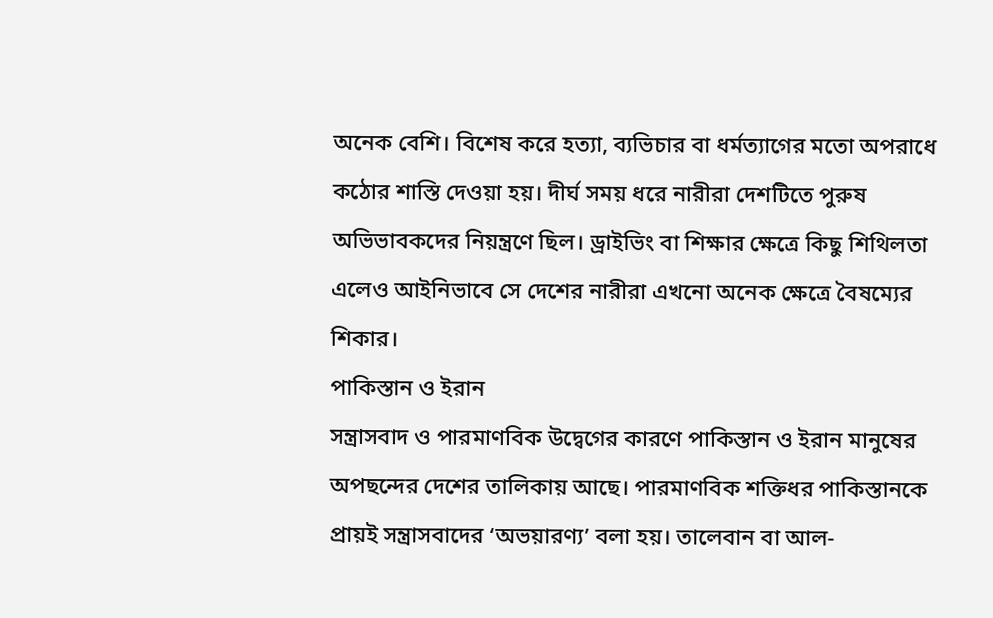অনেক বেশি। বিশেষ করে হত্যা, ব্যভিচার বা ধর্মত্যাগের মতো অপরাধে কঠোর শাস্তি দেওয়া হয়। দীর্ঘ সময় ধরে নারীরা দেশটিতে পুরুষ অভিভাবকদের নিয়ন্ত্রণে ছিল। ড্রাইভিং বা শিক্ষার ক্ষেত্রে কিছু শিথিলতা এলেও আইনিভাবে সে দেশের নারীরা এখনো অনেক ক্ষেত্রে বৈষম্যের শিকার।
পাকিস্তান ও ইরান
সন্ত্রাসবাদ ও পারমাণবিক উদ্বেগের কারণে পাকিস্তান ও ইরান মানুষের অপছন্দের দেশের তালিকায় আছে। পারমাণবিক শক্তিধর পাকিস্তানকে প্রায়ই সন্ত্রাসবাদের ‘অভয়ারণ্য’ বলা হয়। তালেবান বা আল-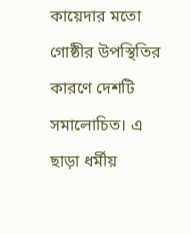কায়েদার মতো গোষ্ঠীর উপস্থিতির কারণে দেশটি সমালোচিত। এ ছাড়া ধর্মীয়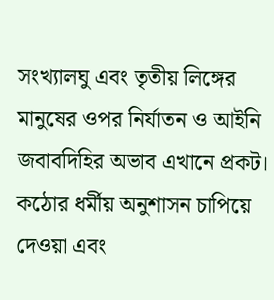সংখ্যালঘু এবং তৃতীয় লিঙ্গের মানুষের ওপর নির্যাতন ও আইনি জবাবদিহির অভাব এখানে প্রকট। কঠোর ধর্মীয় অনুশাসন চাপিয়ে দেওয়া এবং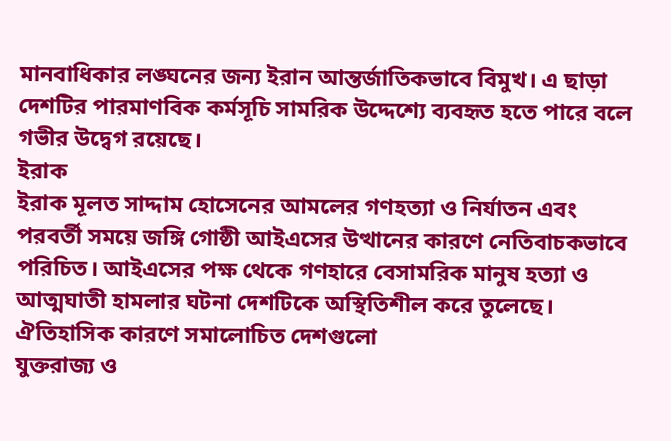মানবাধিকার লঙ্ঘনের জন্য ইরান আন্তর্জাতিকভাবে বিমুখ। এ ছাড়া দেশটির পারমাণবিক কর্মসূচি সামরিক উদ্দেশ্যে ব্যবহৃত হতে পারে বলে গভীর উদ্বেগ রয়েছে।
ইরাক
ইরাক মূলত সাদ্দাম হোসেনের আমলের গণহত্যা ও নির্যাতন এবং পরবর্তী সময়ে জঙ্গি গোষ্ঠী আইএসের উত্থানের কারণে নেতিবাচকভাবে পরিচিত। আইএসের পক্ষ থেকে গণহারে বেসামরিক মানুষ হত্যা ও আত্মঘাতী হামলার ঘটনা দেশটিকে অস্থিতিশীল করে তুলেছে।
ঐতিহাসিক কারণে সমালোচিত দেশগুলো
যুক্তরাজ্য ও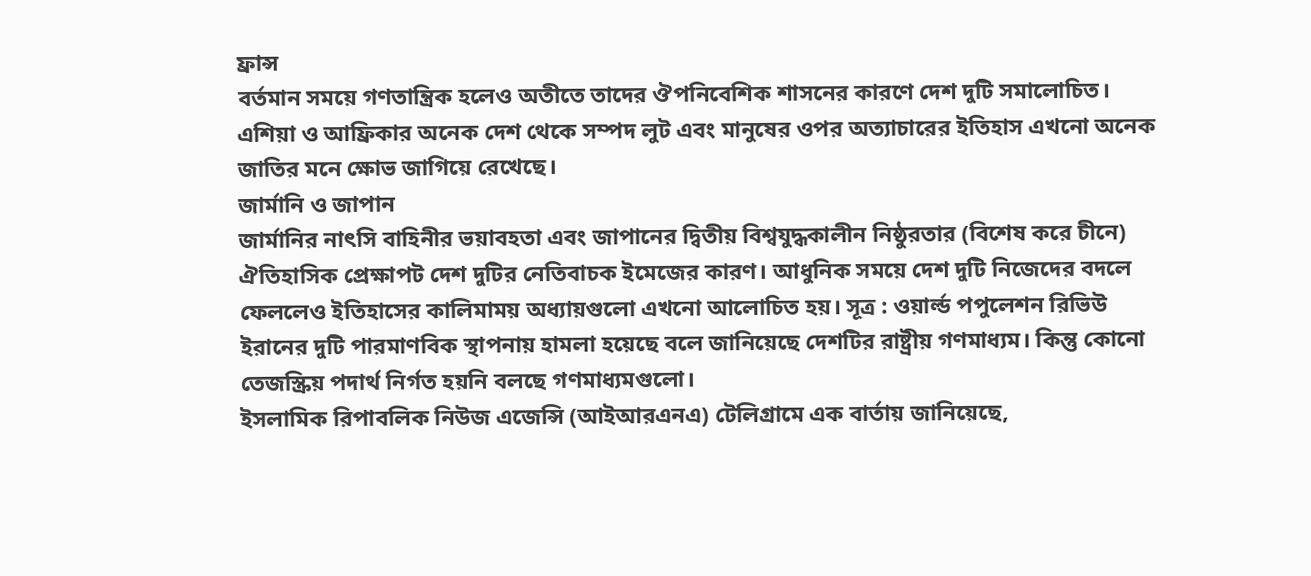ফ্রান্স
বর্তমান সময়ে গণতান্ত্রিক হলেও অতীতে তাদের ঔপনিবেশিক শাসনের কারণে দেশ দুটি সমালোচিত। এশিয়া ও আফ্রিকার অনেক দেশ থেকে সম্পদ লুট এবং মানুষের ওপর অত্যাচারের ইতিহাস এখনো অনেক জাতির মনে ক্ষোভ জাগিয়ে রেখেছে।
জার্মানি ও জাপান
জার্মানির নাৎসি বাহিনীর ভয়াবহতা এবং জাপানের দ্বিতীয় বিশ্বযুদ্ধকালীন নিষ্ঠুরতার (বিশেষ করে চীনে) ঐতিহাসিক প্রেক্ষাপট দেশ দুটির নেতিবাচক ইমেজের কারণ। আধুনিক সময়ে দেশ দুটি নিজেদের বদলে ফেললেও ইতিহাসের কালিমাময় অধ্যায়গুলো এখনো আলোচিত হয়। সূত্র : ওয়ার্ল্ড পপুলেশন রিভিউ
ইরানের দুটি পারমাণবিক স্থাপনায় হামলা হয়েছে বলে জানিয়েছে দেশটির রাষ্ট্রীয় গণমাধ্যম। কিন্তু কোনো তেজস্ক্রিয় পদার্থ নির্গত হয়নি বলছে গণমাধ্যমগুলো।
ইসলামিক রিপাবলিক নিউজ এজেন্সি (আইআরএনএ) টেলিগ্রামে এক বার্তায় জানিয়েছে,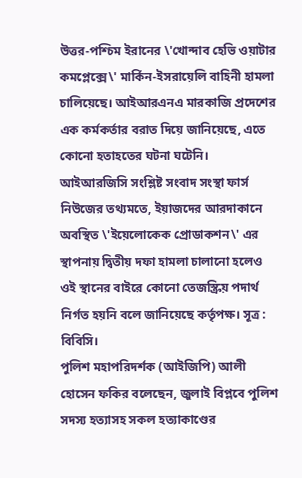উত্তর-পশ্চিম ইরানের \'খোন্দাব হেভি ওয়াটার কমপ্লেক্সে\' মার্কিন-ইসরায়েলি বাহিনী হামলা চালিয়েছে। আইআরএনএ মারকাজি প্রদেশের এক কর্মকর্তার বরাত দিয়ে জানিয়েছে, এতে কোনো হতাহতের ঘটনা ঘটেনি।
আইআরজিসি সংশ্লিষ্ট সংবাদ সংস্থা ফার্স নিউজের তথ্যমতে, ইয়াজদের আরদাকানে অবস্থিত \'ইয়েলোকেক প্রোডাকশন\' এর স্থাপনায় দ্বিতীয় দফা হামলা চালানো হলেও ওই স্থানের বাইরে কোনো তেজস্ক্রিয় পদার্থ নির্গত হয়নি বলে জানিয়েছে কর্তৃপক্ষ। সূত্র : বিবিসি।
পুলিশ মহাপরিদর্শক (আইজিপি) আলী হোসেন ফকির বলেছেন, জুলাই বিপ্লবে পুলিশ সদস্য হত্যাসহ সকল হত্যাকাণ্ডের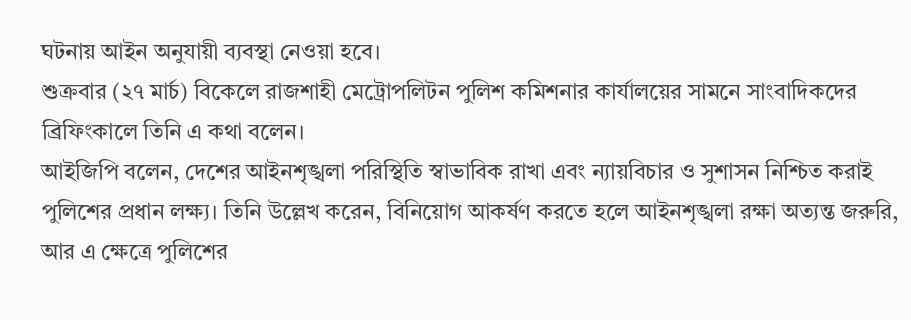ঘটনায় আইন অনুযায়ী ব্যবস্থা নেওয়া হবে।
শুক্রবার (২৭ মার্চ) বিকেলে রাজশাহী মেট্রোপলিটন পুলিশ কমিশনার কার্যালয়ের সামনে সাংবাদিকদের ব্রিফিংকালে তিনি এ কথা বলেন।
আইজিপি বলেন, দেশের আইনশৃঙ্খলা পরিস্থিতি স্বাভাবিক রাখা এবং ন্যায়বিচার ও সুশাসন নিশ্চিত করাই পুলিশের প্রধান লক্ষ্য। তিনি উল্লেখ করেন, বিনিয়োগ আকর্ষণ করতে হলে আইনশৃঙ্খলা রক্ষা অত্যন্ত জরুরি, আর এ ক্ষেত্রে পুলিশের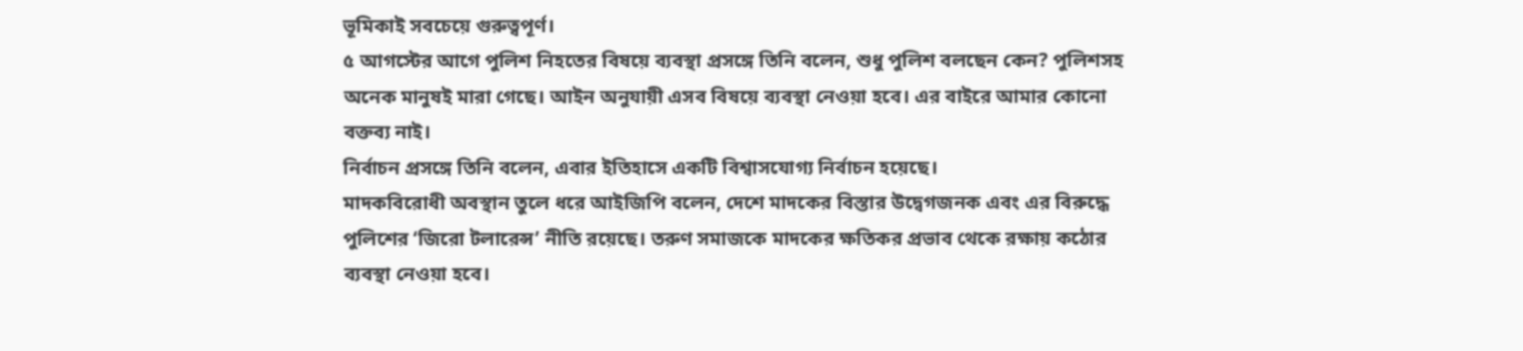ভূমিকাই সবচেয়ে গুরুত্বপূর্ণ।
৫ আগস্টের আগে পুলিশ নিহতের বিষয়ে ব্যবস্থা প্রসঙ্গে তিনি বলেন, শুধু পুলিশ বলছেন কেন? পুলিশসহ অনেক মানুষই মারা গেছে। আইন অনুযায়ী এসব বিষয়ে ব্যবস্থা নেওয়া হবে। এর বাইরে আমার কোনো বক্তব্য নাই।
নির্বাচন প্রসঙ্গে তিনি বলেন, এবার ইতিহাসে একটি বিশ্বাসযোগ্য নির্বাচন হয়েছে।
মাদকবিরোধী অবস্থান তুলে ধরে আইজিপি বলেন, দেশে মাদকের বিস্তার উদ্বেগজনক এবং এর বিরুদ্ধে পুলিশের ‘জিরো টলারেন্স’ নীতি রয়েছে। তরুণ সমাজকে মাদকের ক্ষতিকর প্রভাব থেকে রক্ষায় কঠোর ব্যবস্থা নেওয়া হবে।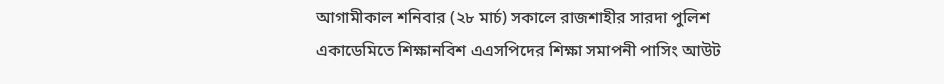আগামীকাল শনিবার (২৮ মার্চ) সকালে রাজশাহীর সারদা পুলিশ একাডেমিতে শিক্ষানবিশ এএসপিদের শিক্ষা সমাপনী পাসিং আউট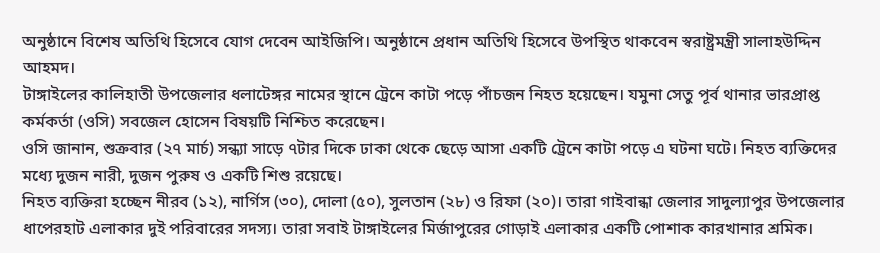অনুষ্ঠানে বিশেষ অতিথি হিসেবে যোগ দেবেন আইজিপি। অনুষ্ঠানে প্রধান অতিথি হিসেবে উপস্থিত থাকবেন স্বরাষ্ট্রমন্ত্রী সালাহউদ্দিন আহমদ।
টাঙ্গাইলের কালিহাতী উপজেলার ধলাটেঙ্গর নামের স্থানে ট্রেনে কাটা পড়ে পাঁচজন নিহত হয়েছেন। যমুনা সেতু পূর্ব থানার ভারপ্রাপ্ত কর্মকর্তা (ওসি) সবজেল হোসেন বিষয়টি নিশ্চিত করেছেন।
ওসি জানান, শুক্রবার (২৭ মার্চ) সন্ধ্যা সাড়ে ৭টার দিকে ঢাকা থেকে ছেড়ে আসা একটি ট্রেনে কাটা পড়ে এ ঘটনা ঘটে। নিহত ব্যক্তিদের মধ্যে দুজন নারী, দুজন পুরুষ ও একটি শিশু রয়েছে।
নিহত ব্যক্তিরা হচ্ছেন নীরব (১২), নার্গিস (৩০), দোলা (৫০), সুলতান (২৮) ও রিফা (২০)। তারা গাইবান্ধা জেলার সাদুল্যাপুর উপজেলার ধাপেরহাট এলাকার দুই পরিবারের সদস্য। তারা সবাই টাঙ্গাইলের মির্জাপুরের গোড়াই এলাকার একটি পোশাক কারখানার শ্রমিক।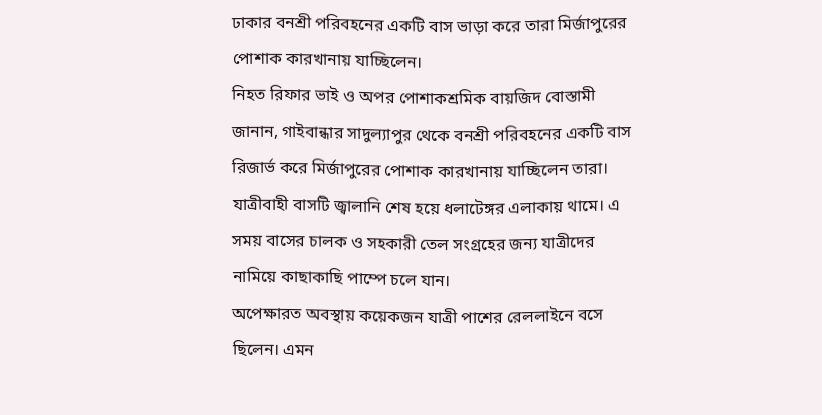ঢাকার বনশ্রী পরিবহনের একটি বাস ভাড়া করে তারা মির্জাপুরের পোশাক কারখানায় যাচ্ছিলেন।
নিহত রিফার ভাই ও অপর পোশাকশ্রমিক বায়জিদ বোস্তামী জানান, গাইবান্ধার সাদুল্যাপুর থেকে বনশ্রী পরিবহনের একটি বাস রিজার্ভ করে মির্জাপুরের পোশাক কারখানায় যাচ্ছিলেন তারা। যাত্রীবাহী বাসটি জ্বালানি শেষ হয়ে ধলাটেঙ্গর এলাকায় থামে। এ সময় বাসের চালক ও সহকারী তেল সংগ্রহের জন্য যাত্রীদের নামিয়ে কাছাকাছি পাম্পে চলে যান।
অপেক্ষারত অবস্থায় কয়েকজন যাত্রী পাশের রেললাইনে বসে ছিলেন। এমন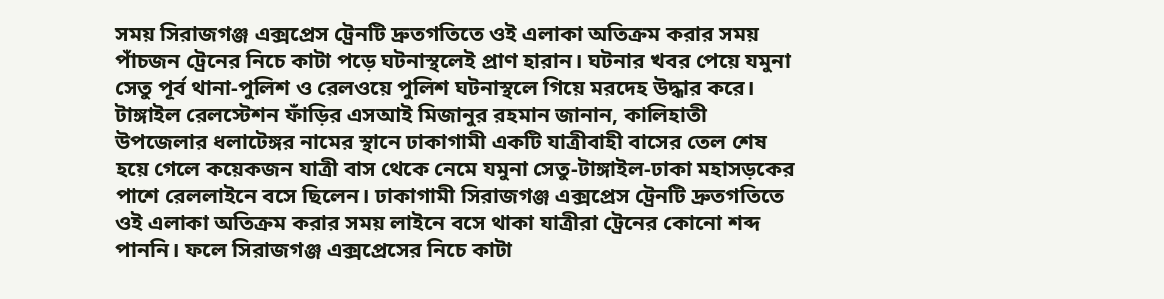সময় সিরাজগঞ্জ এক্সপ্রেস ট্রেনটি দ্রুতগতিতে ওই এলাকা অতিক্রম করার সময় পাঁচজন ট্রেনের নিচে কাটা পড়ে ঘটনাস্থলেই প্রাণ হারান। ঘটনার খবর পেয়ে যমুনা সেতু পূর্ব থানা-পুলিশ ও রেলওয়ে পুলিশ ঘটনাস্থলে গিয়ে মরদেহ উদ্ধার করে।
টাঙ্গাইল রেলস্টেশন ফাঁড়ির এসআই মিজানুর রহমান জানান, কালিহাতী উপজেলার ধলাটেঙ্গর নামের স্থানে ঢাকাগামী একটি যাত্রীবাহী বাসের তেল শেষ হয়ে গেলে কয়েকজন যাত্রী বাস থেকে নেমে যমুনা সেতু-টাঙ্গাইল-ঢাকা মহাসড়কের পাশে রেললাইনে বসে ছিলেন। ঢাকাগামী সিরাজগঞ্জ এক্সপ্রেস ট্রেনটি দ্রুতগতিতে ওই এলাকা অতিক্রম করার সময় লাইনে বসে থাকা যাত্রীরা ট্রেনের কোনো শব্দ পাননি। ফলে সিরাজগঞ্জ এক্সপ্রেসের নিচে কাটা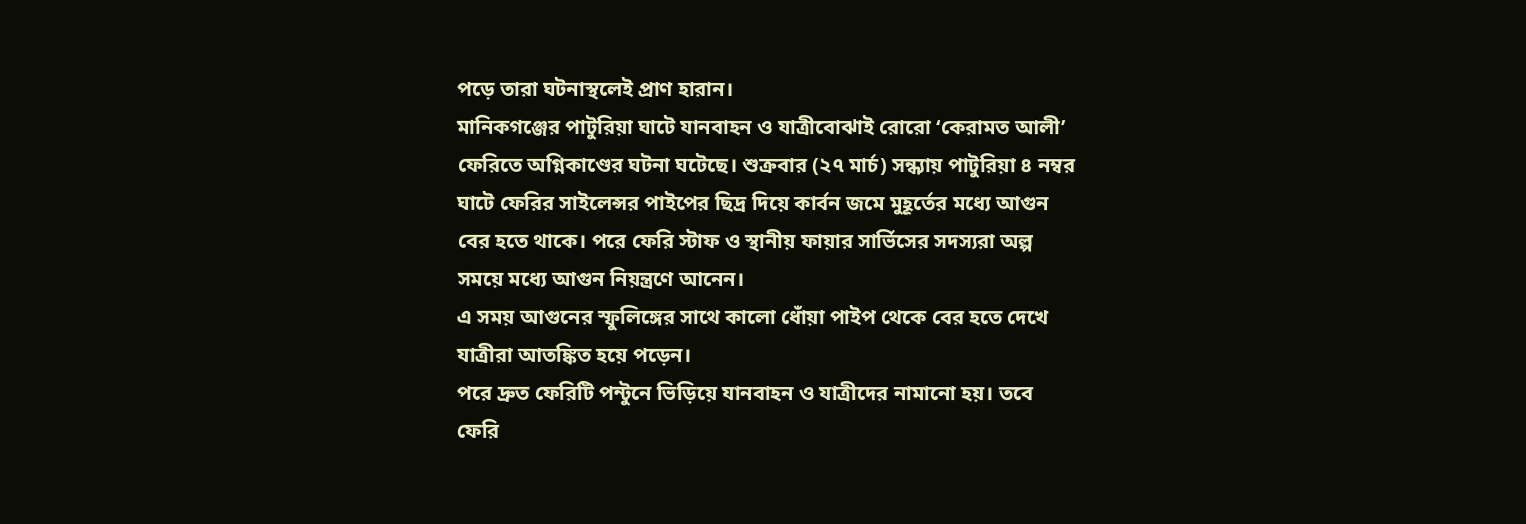পড়ে তারা ঘটনাস্থলেই প্রাণ হারান।
মানিকগঞ্জের পাটুরিয়া ঘাটে যানবাহন ও যাত্রীবোঝাই রোরো ‘কেরামত আলী’ ফেরিতে অগ্নিকাণ্ডের ঘটনা ঘটেছে। শুক্রবার (২৭ মার্চ) সন্ধ্যায় পাটুরিয়া ৪ নম্বর ঘাটে ফেরির সাইলেন্সর পাইপের ছিদ্র দিয়ে কার্বন জমে মুহূর্তের মধ্যে আগুন বের হতে থাকে। পরে ফেরি স্টাফ ও স্থানীয় ফায়ার সার্ভিসের সদস্যরা অল্প সময়ে মধ্যে আগুন নিয়ন্ত্রণে আনেন।
এ সময় আগুনের স্ফুলিঙ্গের সাথে কালো ধোঁয়া পাইপ থেকে বের হতে দেখে যাত্রীরা আতঙ্কিত হয়ে পড়েন।
পরে দ্রুত ফেরিটি পন্টুনে ভিড়িয়ে যানবাহন ও যাত্রীদের নামানো হয়। তবে ফেরি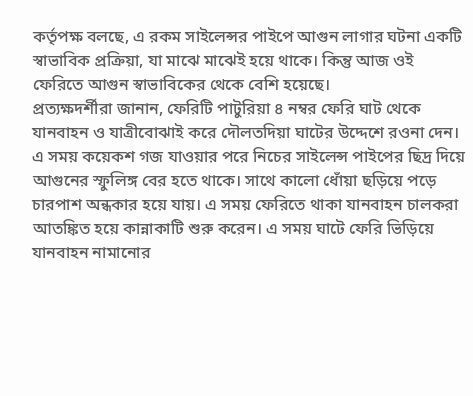কর্তৃপক্ষ বলছে, এ রকম সাইলেন্সর পাইপে আগুন লাগার ঘটনা একটি স্বাভাবিক প্রক্রিয়া, যা মাঝে মাঝেই হয়ে থাকে। কিন্তু আজ ওই ফেরিতে আগুন স্বাভাবিকের থেকে বেশি হয়েছে।
প্রত্যক্ষদর্শীরা জানান, ফেরিটি পাটুরিয়া ৪ নম্বর ফেরি ঘাট থেকে যানবাহন ও যাত্রীবোঝাই করে দৌলতদিয়া ঘাটের উদ্দেশে রওনা দেন। এ সময় কয়েকশ গজ যাওয়ার পরে নিচের সাইলেন্স পাইপের ছিদ্র দিয়ে আগুনের স্ফুলিঙ্গ বের হতে থাকে। সাথে কালো ধোঁয়া ছড়িয়ে পড়ে চারপাশ অন্ধকার হয়ে যায়। এ সময় ফেরিতে থাকা যানবাহন চালকরা আতঙ্কিত হয়ে কান্নাকাটি শুরু করেন। এ সময় ঘাটে ফেরি ভিড়িয়ে যানবাহন নামানোর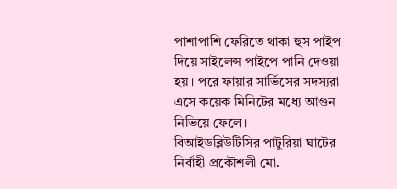পাশাপাশি ফেরিতে থাকা হুস পাইপ দিয়ে সাইলেন্স পাইপে পানি দেওয়া হয়। পরে ফায়ার সার্ভিসের সদস্যরা এসে কয়েক মিনিটের মধ্যে আগুন নিভিয়ে ফেলে।
বিআইডব্লিউটিসির পাটুরিয়া ঘাটের নির্বাহী প্রকৌশলী মো.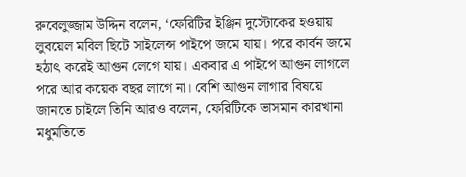রুবেলুজ্জাম উদ্দিন বলেন, ‘ফেরিটির ইঞ্জিন দুস্টোকের হওয়ায় লুবয়েল মবিল ছিটে সাইলেন্স পাইপে জমে যায়। পরে কার্বন জমে হঠাৎ করেই আগুন লেগে যায়। একবার এ পাইপে আগুন লাগলে পরে আর কয়েক বছর লাগে না। বেশি আগুন লাগার বিষয়ে জানতে চাইলে তিনি আরও বলেন, ফেরিটিকে ভাসমান কারখানা মধুমতিতে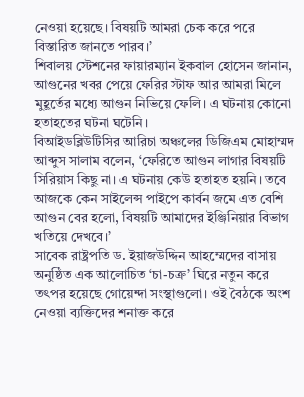নেওয়া হয়েছে। বিষয়টি আমরা চেক করে পরে বিস্তারিত জানতে পারব।’
শিবালয় স্টেশনের ফায়ারম্যান ইকবাল হোসেন জানান, আগুনের খবর পেয়ে ফেরির স্টাফ আর আমরা মিলে মুহূর্তের মধ্যে আগুন নিভিয়ে ফেলি। এ ঘটনায় কোনো হতাহতের ঘটনা ঘটেনি।
বিআইডব্লিউটিসির আরিচা অঞ্চলের ডিজিএম মোহাম্মদ আব্দুস সালাম বলেন, ‘ফেরিতে আগুন লাগার বিষয়টি সিরিয়াস কিছু না। এ ঘটনায় কেউ হতাহত হয়নি। তবে আজকে কেন সাইলেন্স পাইপে কার্বন জমে এত বেশি আগুন বের হলো, বিষয়টি আমাদের ইঞ্জিনিয়ার বিভাগ খতিয়ে দেখবে।’
সাবেক রাষ্ট্রপতি ড. ইয়াজউদ্দিন আহম্মেদের বাসায় অনুষ্ঠিত এক আলোচিত ‘চা-চক্র’ ঘিরে নতুন করে তৎপর হয়েছে গোয়েন্দা সংস্থাগুলো। ওই বৈঠকে অংশ নেওয়া ব্যক্তিদের শনাক্ত করে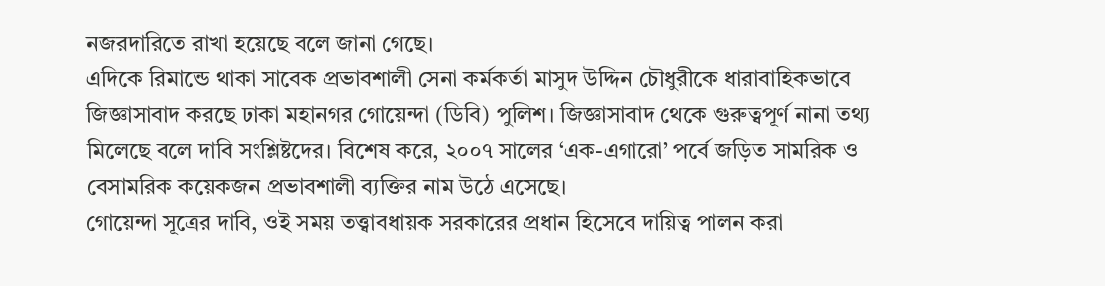নজরদারিতে রাখা হয়েছে বলে জানা গেছে।
এদিকে রিমান্ডে থাকা সাবেক প্রভাবশালী সেনা কর্মকর্তা মাসুদ উদ্দিন চৌধুরীকে ধারাবাহিকভাবে জিজ্ঞাসাবাদ করছে ঢাকা মহানগর গোয়েন্দা (ডিবি) পুলিশ। জিজ্ঞাসাবাদ থেকে গুরুত্বপূর্ণ নানা তথ্য মিলেছে বলে দাবি সংশ্লিষ্টদের। বিশেষ করে, ২০০৭ সালের ‘এক-এগারো’ পর্বে জড়িত সামরিক ও বেসামরিক কয়েকজন প্রভাবশালী ব্যক্তির নাম উঠে এসেছে।
গোয়েন্দা সূত্রের দাবি, ওই সময় তত্ত্বাবধায়ক সরকারের প্রধান হিসেবে দায়িত্ব পালন করা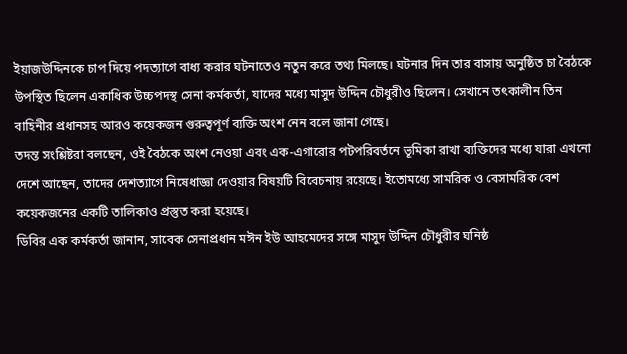ইয়াজউদ্দিনকে চাপ দিয়ে পদত্যাগে বাধ্য করার ঘটনাতেও নতুন করে তথ্য মিলছে। ঘটনার দিন তার বাসায় অনুষ্ঠিত চা বৈঠকে উপস্থিত ছিলেন একাধিক উচ্চপদস্থ সেনা কর্মকর্তা, যাদের মধ্যে মাসুদ উদ্দিন চৌধুরীও ছিলেন। সেখানে তৎকালীন তিন বাহিনীর প্রধানসহ আরও কয়েকজন গুরুত্বপূর্ণ ব্যক্তি অংশ নেন বলে জানা গেছে।
তদন্ত সংশ্লিষ্টরা বলছেন, ওই বৈঠকে অংশ নেওয়া এবং এক-এগারোর পটপরিবর্তনে ভূমিকা রাখা ব্যক্তিদের মধ্যে যারা এখনো দেশে আছেন, তাদের দেশত্যাগে নিষেধাজ্ঞা দেওয়ার বিষয়টি বিবেচনায় রয়েছে। ইতোমধ্যে সামরিক ও বেসামরিক বেশ কয়েকজনের একটি তালিকাও প্রস্তুত করা হয়েছে।
ডিবির এক কর্মকর্তা জানান, সাবেক সেনাপ্রধান মঈন ইউ আহমেদের সঙ্গে মাসুদ উদ্দিন চৌধুরীর ঘনিষ্ঠ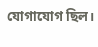যোগাযোগ ছিল।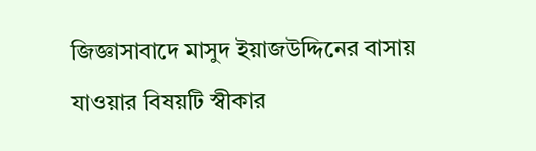জিজ্ঞাসাবাদে মাসুদ ইয়াজউদ্দিনের বাসায় যাওয়ার বিষয়টি স্বীকার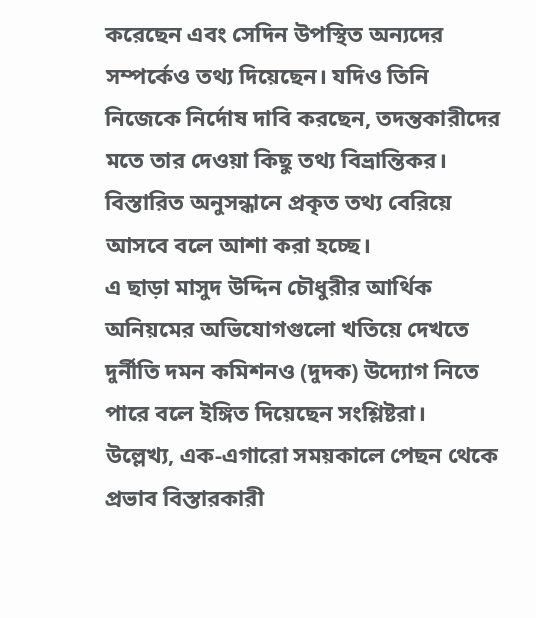করেছেন এবং সেদিন উপস্থিত অন্যদের সম্পর্কেও তথ্য দিয়েছেন। যদিও তিনি নিজেকে নির্দোষ দাবি করছেন, তদন্তকারীদের মতে তার দেওয়া কিছু তথ্য বিভ্রান্তিকর। বিস্তারিত অনুসন্ধানে প্রকৃত তথ্য বেরিয়ে আসবে বলে আশা করা হচ্ছে।
এ ছাড়া মাসুদ উদ্দিন চৌধুরীর আর্থিক অনিয়মের অভিযোগগুলো খতিয়ে দেখতে দুর্নীতি দমন কমিশনও (দুদক) উদ্যোগ নিতে পারে বলে ইঙ্গিত দিয়েছেন সংশ্লিষ্টরা।
উল্লেখ্য, এক-এগারো সময়কালে পেছন থেকে প্রভাব বিস্তারকারী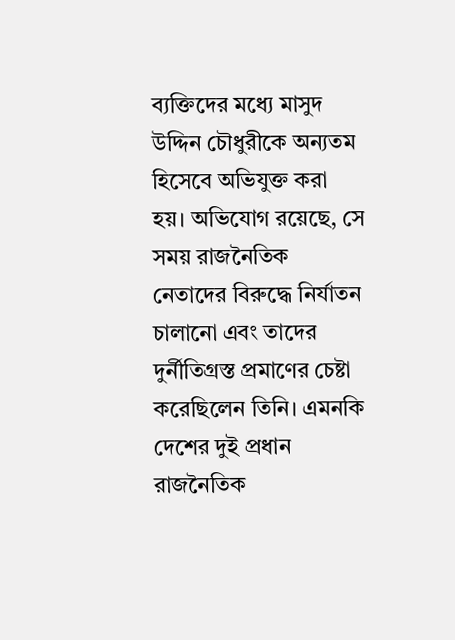ব্যক্তিদের মধ্যে মাসুদ উদ্দিন চৌধুরীকে অন্যতম হিসেবে অভিযুক্ত করা হয়। অভিযোগ রয়েছে, সে সময় রাজনৈতিক নেতাদের বিরুদ্ধে নির্যাতন চালানো এবং তাদের দুর্নীতিগ্রস্ত প্রমাণের চেষ্টা করেছিলেন তিনি। এমনকি দেশের দুই প্রধান রাজনৈতিক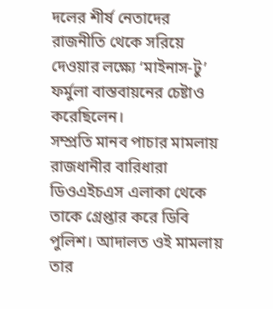দলের শীর্ষ নেতাদের রাজনীতি থেকে সরিয়ে দেওয়ার লক্ষ্যে ‘মাইনাস-টু’ ফর্মুলা বাস্তবায়নের চেষ্টাও করেছিলেন।
সম্প্রতি মানব পাচার মামলায় রাজধানীর বারিধারা ডিওএইচএস এলাকা থেকে তাকে গ্রেপ্তার করে ডিবি পুলিশ। আদালত ওই মামলায় তার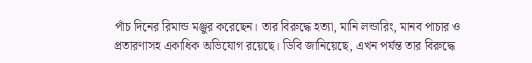পাঁচ দিনের রিমান্ড মঞ্জুর করেছেন। তার বিরুদ্ধে হত্যা, মানি লন্ডারিং, মানব পাচার ও প্রতারণাসহ একাধিক অভিযোগ রয়েছে। ডিবি জানিয়েছে, এখন পর্যন্ত তার বিরুদ্ধে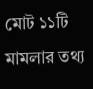মোট ১১টি মামলার তথ্য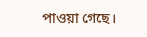পাওয়া গেছে।